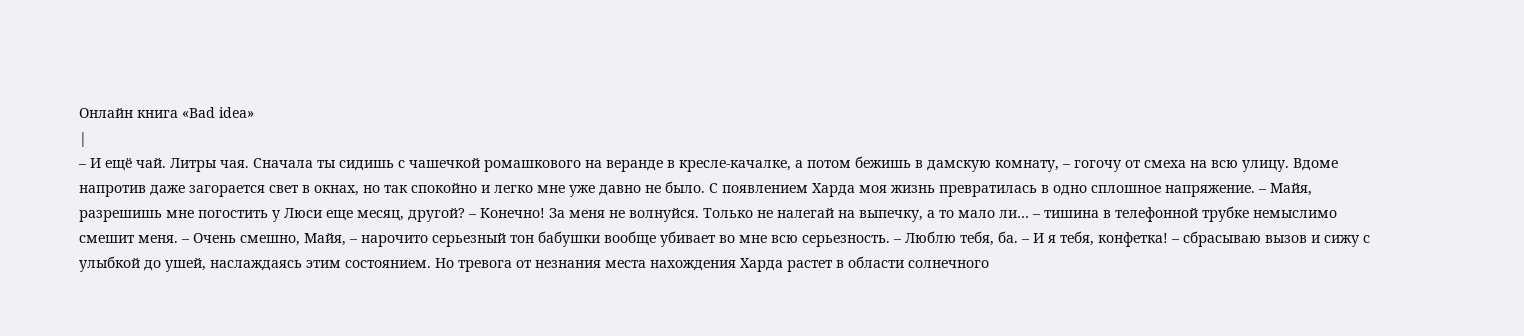Онлайн книга «Bad idea»
|
– И ещё чай. Литры чая. Сначала ты сидишь с чашечкой ромашкового на веранде в кресле-качалке, а потом бежишь в дамскую комнату, – гогочу от смеха на всю улицу. Вдоме напротив даже загорается свет в окнах, но так спокойно и легко мне уже давно не было. С появлением Харда моя жизнь превратилась в одно сплошное напряжение. – Майя, разрешишь мне погостить у Люси еще месяц, другой? – Конечно! За меня не волнуйся. Только не налегай на выпечку, а то мало ли… – тишина в телефонной трубке немыслимо смешит меня. – Очень смешно, Майя, – нарочито серьезный тон бабушки вообще убивает во мне всю серьезность. – Люблю тебя, ба. – И я тебя, конфетка! – сбрасываю вызов и сижу с улыбкой до ушей, наслаждаясь этим состоянием. Но тревога от незнания места нахождения Харда растет в области солнечного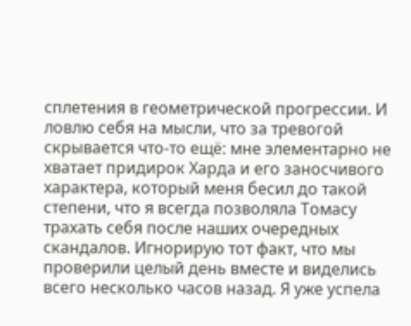сплетения в геометрической прогрессии. И ловлю себя на мысли, что за тревогой скрывается что-то ещё: мне элементарно не хватает придирок Харда и его заносчивого характера, который меня бесил до такой степени, что я всегда позволяла Томасу трахать себя после наших очередных скандалов. Игнорирую тот факт, что мы проверили целый день вместе и виделись всего несколько часов назад. Я уже успела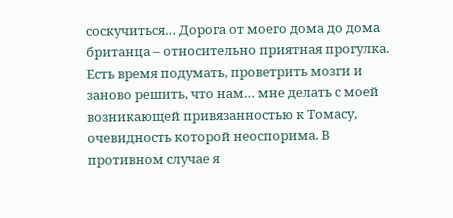соскучиться… Дорога от моего дома до дома британца – относительно приятная прогулка. Есть время подумать, проветрить мозги и заново решить, что нам… мне делать с моей возникающей привязанностью к Томасу, очевидность которой неоспорима. В противном случае я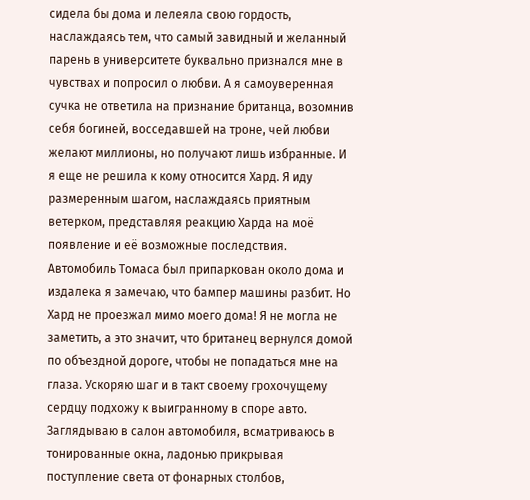сидела бы дома и лелеяла свою гордость, наслаждаясь тем, что самый завидный и желанный парень в университете буквально признался мне в чувствах и попросил о любви. А я самоуверенная сучка не ответила на признание британца, возомнив себя богиней, восседавшей на троне, чей любви желают миллионы, но получают лишь избранные. И я еще не решила к кому относится Хард. Я иду размеренным шагом, наслаждаясь приятным ветерком, представляя реакцию Харда на моё появление и её возможные последствия. Автомобиль Томаса был припаркован около дома и издалека я замечаю, что бампер машины разбит. Но Хард не проезжал мимо моего дома! Я не могла не заметить, а это значит, что британец вернулся домой по объездной дороге, чтобы не попадаться мне на глаза. Ускоряю шаг и в такт своему грохочущему сердцу подхожу к выигранному в споре авто. Заглядываю в салон автомобиля, всматриваюсь в тонированные окна, ладонью прикрывая поступление света от фонарных столбов,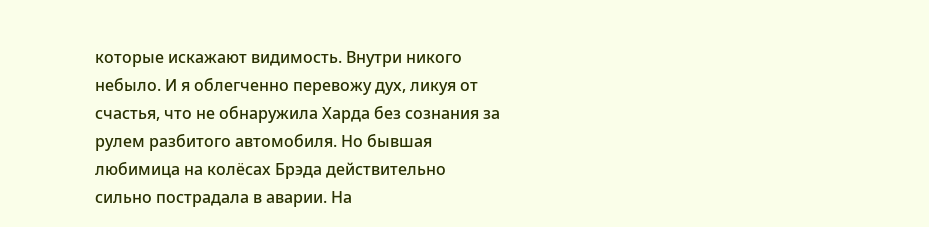которые искажают видимость. Внутри никого небыло. И я облегченно перевожу дух, ликуя от счастья, что не обнаружила Харда без сознания за рулем разбитого автомобиля. Но бывшая любимица на колёсах Брэда действительно сильно пострадала в аварии. На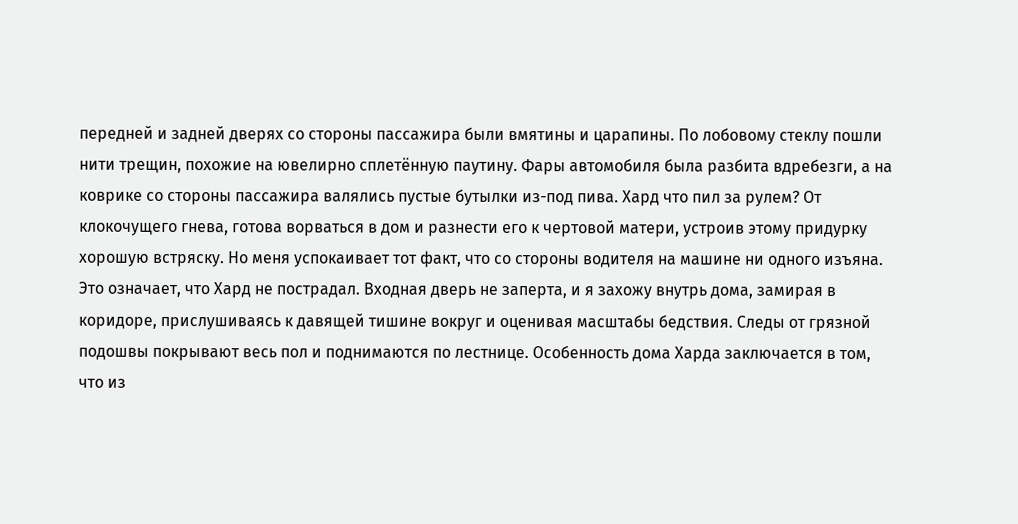передней и задней дверях со стороны пассажира были вмятины и царапины. По лобовому стеклу пошли нити трещин, похожие на ювелирно сплетённую паутину. Фары автомобиля была разбита вдребезги, а на коврике со стороны пассажира валялись пустые бутылки из-под пива. Хард что пил за рулем? От клокочущего гнева, готова ворваться в дом и разнести его к чертовой матери, устроив этому придурку хорошую встряску. Но меня успокаивает тот факт, что со стороны водителя на машине ни одного изъяна. Это означает, что Хард не пострадал. Входная дверь не заперта, и я захожу внутрь дома, замирая в коридоре, прислушиваясь к давящей тишине вокруг и оценивая масштабы бедствия. Следы от грязной подошвы покрывают весь пол и поднимаются по лестнице. Особенность дома Харда заключается в том, что из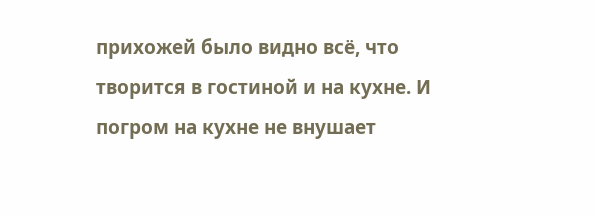прихожей было видно всё, что творится в гостиной и на кухне. И погром на кухне не внушает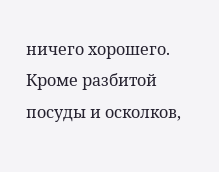ничего хорошего. Кроме разбитой посуды и осколков,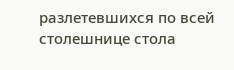разлетевшихся по всей столешнице стола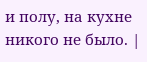и полу, на кухне никого не было. |